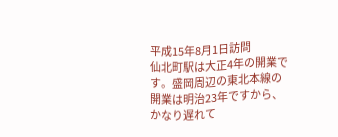平成15年8月1日訪問
仙北町駅は大正4年の開業です。盛岡周辺の東北本線の開業は明治23年ですから、かなり遅れて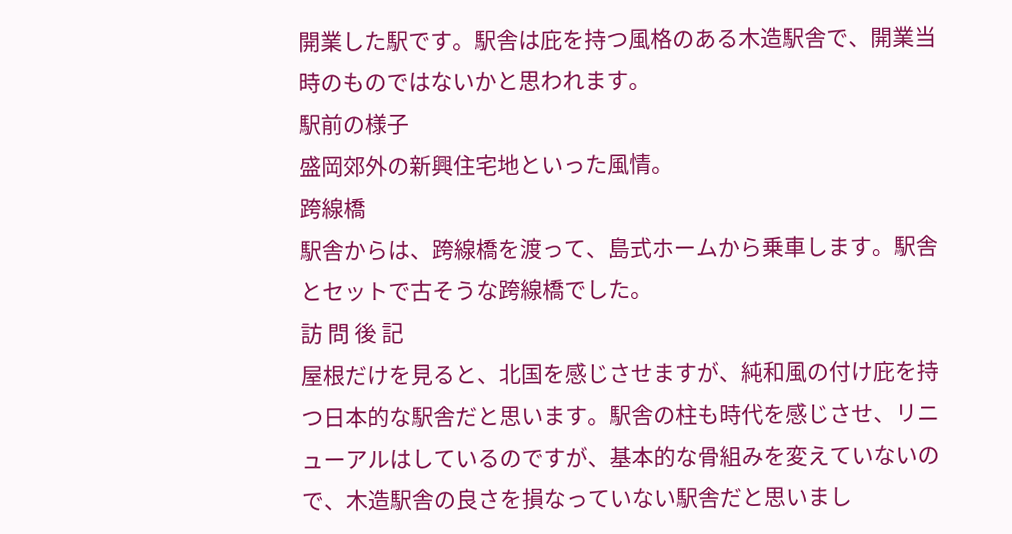開業した駅です。駅舎は庇を持つ風格のある木造駅舎で、開業当時のものではないかと思われます。
駅前の様子
盛岡郊外の新興住宅地といった風情。
跨線橋
駅舎からは、跨線橋を渡って、島式ホームから乗車します。駅舎とセットで古そうな跨線橋でした。
訪 問 後 記
屋根だけを見ると、北国を感じさせますが、純和風の付け庇を持つ日本的な駅舎だと思います。駅舎の柱も時代を感じさせ、リニューアルはしているのですが、基本的な骨組みを変えていないので、木造駅舎の良さを損なっていない駅舎だと思いまし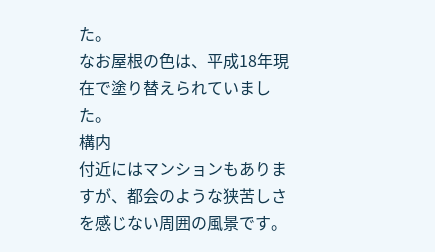た。
なお屋根の色は、平成18年現在で塗り替えられていました。
構内
付近にはマンションもありますが、都会のような狭苦しさを感じない周囲の風景です。